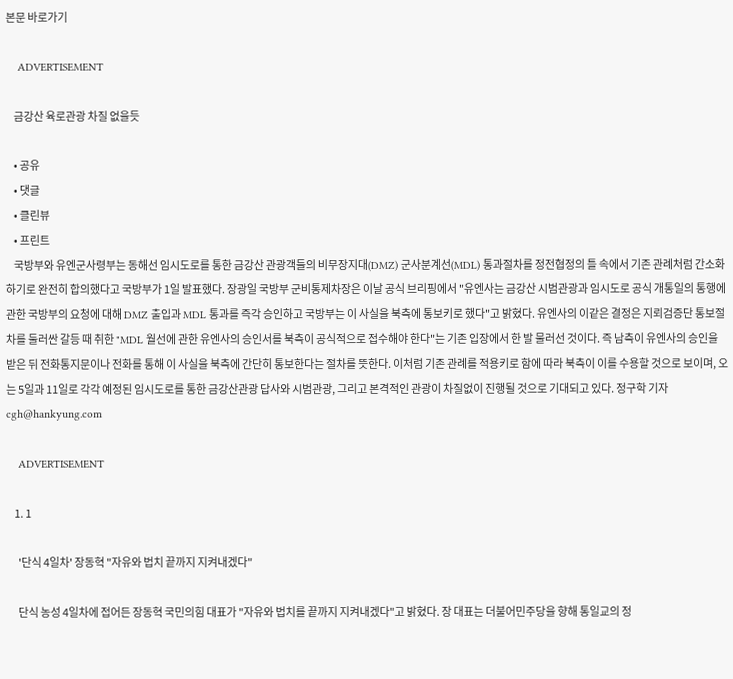본문 바로가기

    ADVERTISEMENT

    금강산 육로관광 차질 없을듯

    • 공유
    • 댓글
    • 클린뷰
    • 프린트
    국방부와 유엔군사령부는 동해선 임시도로를 통한 금강산 관광객들의 비무장지대(DMZ) 군사분계선(MDL) 통과절차를 정전협정의 틀 속에서 기존 관례처럼 간소화하기로 완전히 합의했다고 국방부가 1일 발표했다. 장광일 국방부 군비통제차장은 이날 공식 브리핑에서 "유엔사는 금강산 시범관광과 임시도로 공식 개통일의 통행에 관한 국방부의 요청에 대해 DMZ 출입과 MDL 통과를 즉각 승인하고 국방부는 이 사실을 북측에 통보키로 했다"고 밝혔다. 유엔사의 이같은 결정은 지뢰검증단 통보절차를 둘러싼 갈등 때 취한 "MDL 월선에 관한 유엔사의 승인서를 북측이 공식적으로 접수해야 한다"는 기존 입장에서 한 발 물러선 것이다. 즉 남측이 유엔사의 승인을 받은 뒤 전화통지문이나 전화를 통해 이 사실을 북측에 간단히 통보한다는 절차를 뜻한다. 이처럼 기존 관례를 적용키로 함에 따라 북측이 이를 수용할 것으로 보이며, 오는 5일과 11일로 각각 예정된 임시도로를 통한 금강산관광 답사와 시범관광, 그리고 본격적인 관광이 차질없이 진행될 것으로 기대되고 있다. 정구학 기자 cgh@hankyung.com

    ADVERTISEMENT

    1. 1

      '단식 4일차' 장동혁 "자유와 법치 끝까지 지켜내겠다"

      단식 농성 4일차에 접어든 장동혁 국민의힘 대표가 "자유와 법치를 끝까지 지켜내겠다"고 밝혔다. 장 대표는 더불어민주당을 향해 통일교의 정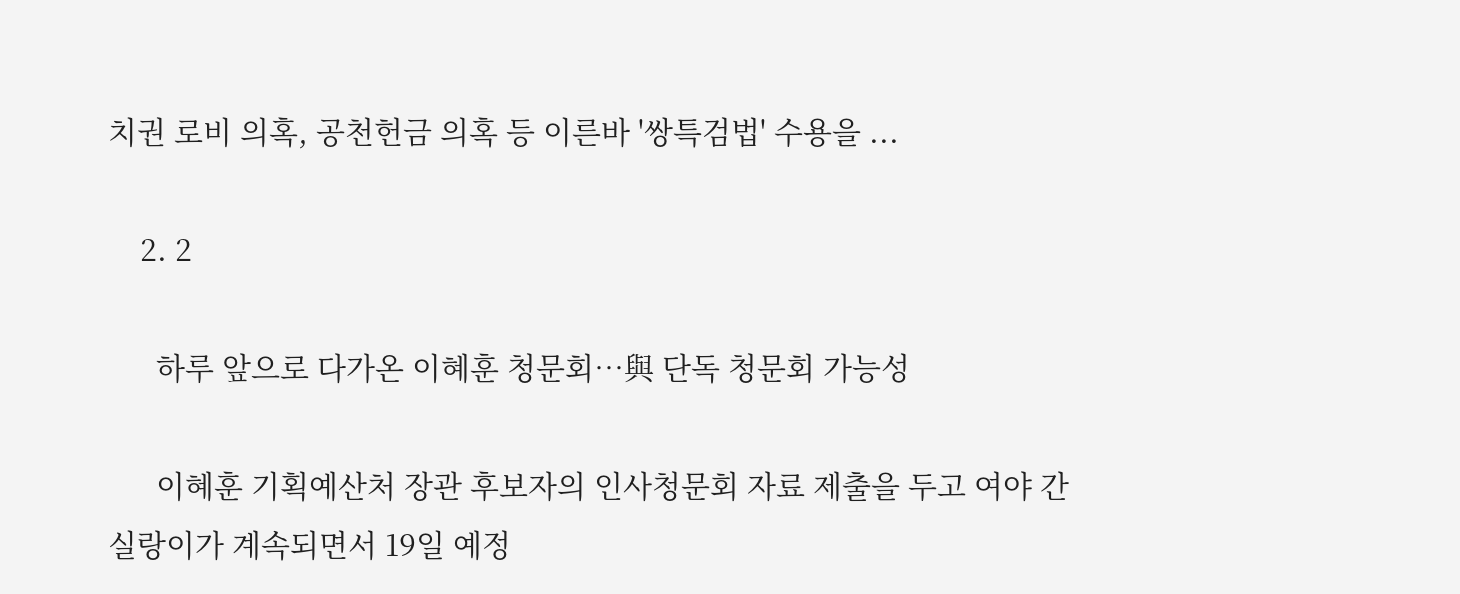치권 로비 의혹, 공천헌금 의혹 등 이른바 '쌍특검법' 수용을 ...

    2. 2

      하루 앞으로 다가온 이혜훈 청문회…與 단독 청문회 가능성

      이혜훈 기획예산처 장관 후보자의 인사청문회 자료 제출을 두고 여야 간 실랑이가 계속되면서 19일 예정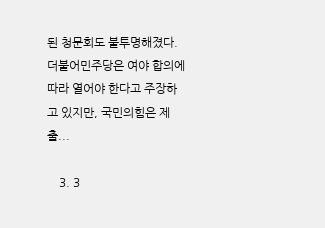된 청문회도 불투명해졌다. 더불어민주당은 여야 합의에 따라 열어야 한다고 주장하고 있지만, 국민의힘은 제출...

    3. 3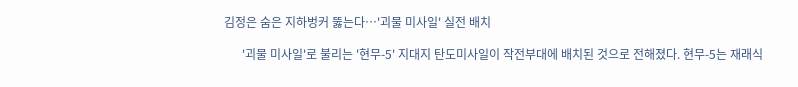김정은 숨은 지하벙커 뚫는다…'괴물 미사일' 실전 배치

      '괴물 미사일'로 불리는 '현무-5' 지대지 탄도미사일이 작전부대에 배치된 것으로 전해졌다. 현무-5는 재래식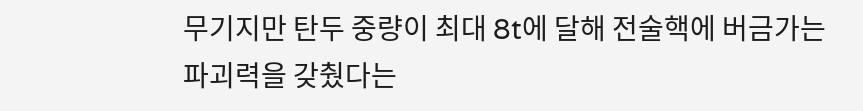무기지만 탄두 중량이 최대 8t에 달해 전술핵에 버금가는 파괴력을 갖췄다는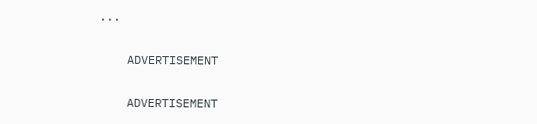...

    ADVERTISEMENT

    ADVERTISEMENT